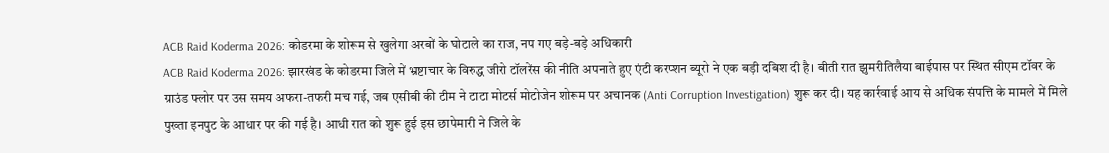ACB Raid Koderma 2026: कोडरमा के शोरूम से खुलेगा अरबों के घोटाले का राज, नप गए बड़े-बड़े अधिकारी
ACB Raid Koderma 2026: झारखंड के कोडरमा जिले में भ्रष्टाचार के विरुद्ध जीरो टॉलरेंस की नीति अपनाते हुए एंटी करप्शन ब्यूरो ने एक बड़ी दबिश दी है। बीती रात झुमरीतिलैया बाईपास पर स्थित सीएम टॉवर के ग्राउंड फ्लोर पर उस समय अफरा-तफरी मच गई, जब एसीबी की टीम ने टाटा मोटर्स मोटोजेन शोरूम पर अचानक (Anti Corruption Investigation) शुरू कर दी। यह कार्रवाई आय से अधिक संपत्ति के मामले में मिले पुख्ता इनपुट के आधार पर की गई है। आधी रात को शुरू हुई इस छापेमारी ने जिले के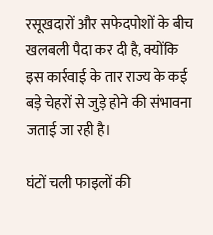रसूखदारों और सफेदपोशों के बीच खलबली पैदा कर दी है, क्योंकि इस कार्रवाई के तार राज्य के कई बड़े चेहरों से जुड़े होने की संभावना जताई जा रही है।

घंटों चली फाइलों की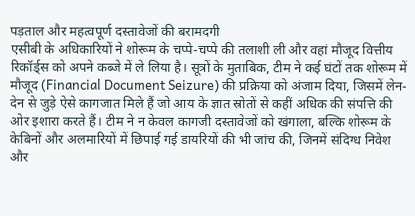पड़ताल और महत्वपूर्ण दस्तावेजों की बरामदगी
एसीबी के अधिकारियों ने शोरूम के चप्पे-चप्पे की तलाशी ली और वहां मौजूद वित्तीय रिकॉर्ड्स को अपने कब्जे में ले लिया है। सूत्रों के मुताबिक, टीम ने कई घंटों तक शोरूम में मौजूद (Financial Document Seizure) की प्रक्रिया को अंजाम दिया, जिसमें लेन-देन से जुड़े ऐसे कागजात मिले हैं जो आय के ज्ञात स्रोतों से कहीं अधिक की संपत्ति की ओर इशारा करते हैं। टीम ने न केवल कागजी दस्तावेजों को खंगाला, बल्कि शोरूम के केबिनों और अलमारियों में छिपाई गई डायरियों की भी जांच की, जिनमें संदिग्ध निवेश और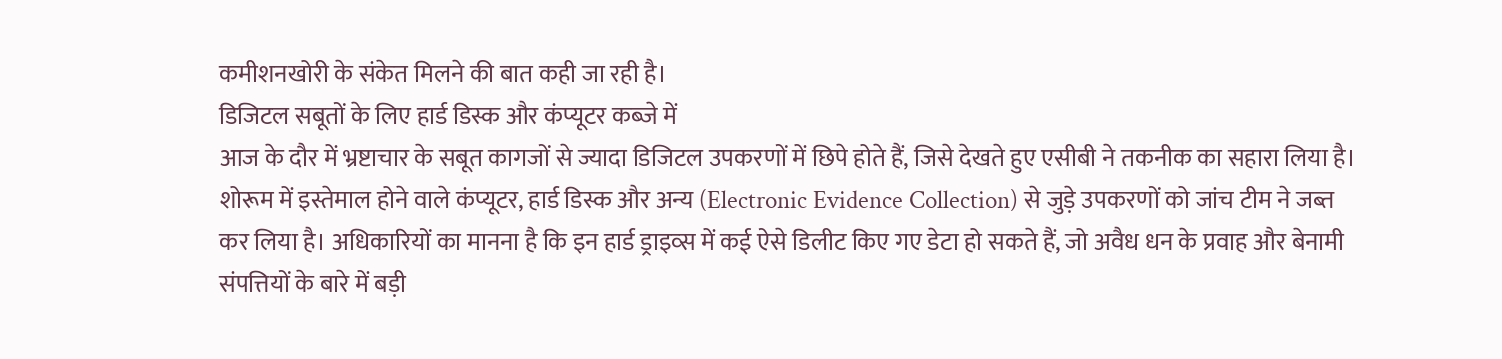कमीशनखोरी के संकेत मिलने की बात कही जा रही है।
डिजिटल सबूतों के लिए हार्ड डिस्क और कंप्यूटर कब्जे में
आज के दौर में भ्रष्टाचार के सबूत कागजों से ज्यादा डिजिटल उपकरणों में छिपे होते हैं, जिसे देखते हुए एसीबी ने तकनीक का सहारा लिया है। शोरूम में इस्तेमाल होने वाले कंप्यूटर, हार्ड डिस्क और अन्य (Electronic Evidence Collection) से जुड़े उपकरणों को जांच टीम ने जब्त कर लिया है। अधिकारियों का मानना है कि इन हार्ड ड्राइव्स में कई ऐसे डिलीट किए गए डेटा हो सकते हैं, जो अवैध धन के प्रवाह और बेनामी संपत्तियों के बारे में बड़ी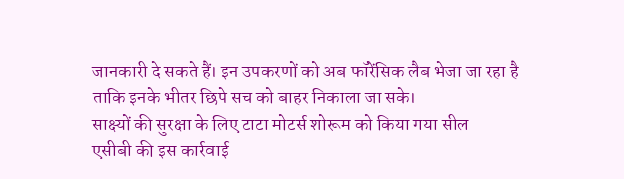जानकारी दे सकते हैं। इन उपकरणों को अब फॉरेंसिक लैब भेजा जा रहा है ताकि इनके भीतर छिपे सच को बाहर निकाला जा सके।
साक्ष्यों की सुरक्षा के लिए टाटा मोटर्स शोरूम को किया गया सील
एसीबी की इस कार्रवाई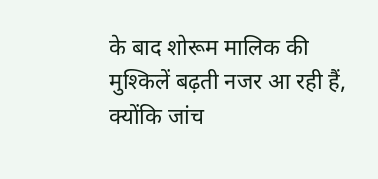के बाद शोरूम मालिक की मुश्किलें बढ़ती नजर आ रही हैं, क्योंकि जांच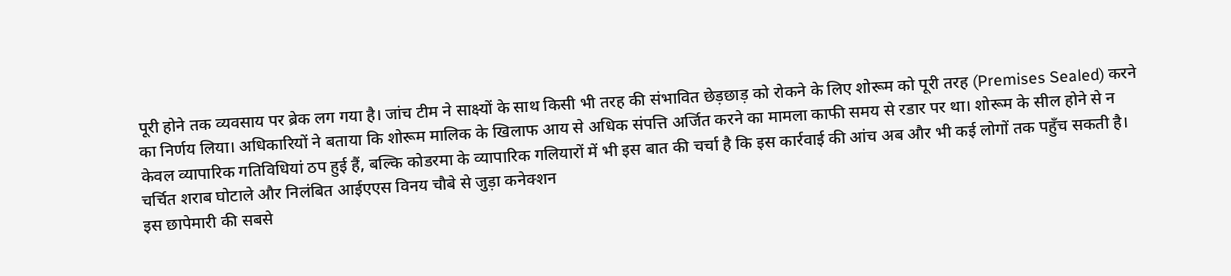पूरी होने तक व्यवसाय पर ब्रेक लग गया है। जांच टीम ने साक्ष्यों के साथ किसी भी तरह की संभावित छेड़छाड़ को रोकने के लिए शोरूम को पूरी तरह (Premises Sealed) करने का निर्णय लिया। अधिकारियों ने बताया कि शोरूम मालिक के खिलाफ आय से अधिक संपत्ति अर्जित करने का मामला काफी समय से रडार पर था। शोरूम के सील होने से न केवल व्यापारिक गतिविधियां ठप हुई हैं, बल्कि कोडरमा के व्यापारिक गलियारों में भी इस बात की चर्चा है कि इस कार्रवाई की आंच अब और भी कई लोगों तक पहुँच सकती है।
चर्चित शराब घोटाले और निलंबित आईएएस विनय चौबे से जुड़ा कनेक्शन
इस छापेमारी की सबसे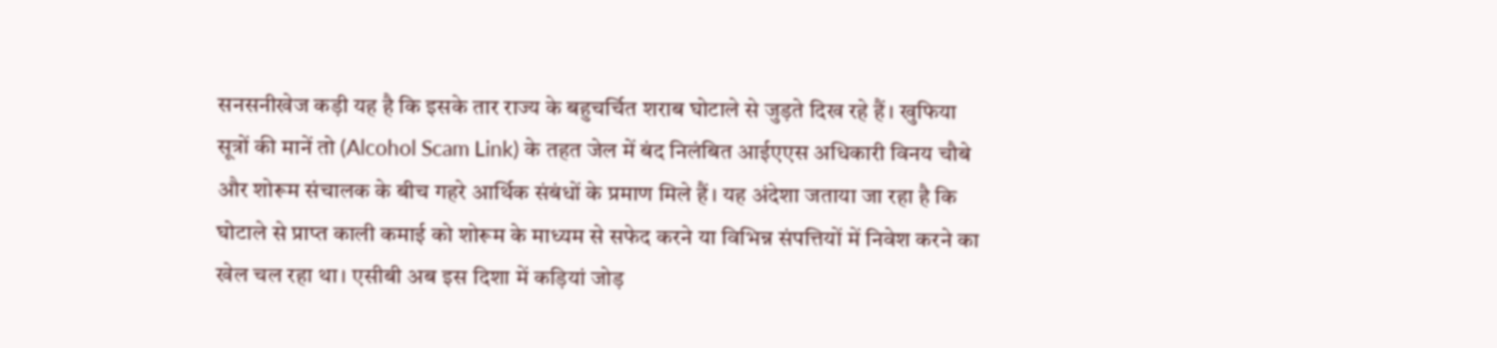सनसनीखेज कड़ी यह है कि इसके तार राज्य के बहुचर्चित शराब घोटाले से जुड़ते दिख रहे हैं। खुफिया सूत्रों की मानें तो (Alcohol Scam Link) के तहत जेल में बंद निलंबित आईएएस अधिकारी विनय चौबे और शोरूम संचालक के बीच गहरे आर्थिक संबंधों के प्रमाण मिले हैं। यह अंदेशा जताया जा रहा है कि घोटाले से प्राप्त काली कमाई को शोरूम के माध्यम से सफेद करने या विभिन्न संपत्तियों में निवेश करने का खेल चल रहा था। एसीबी अब इस दिशा में कड़ियां जोड़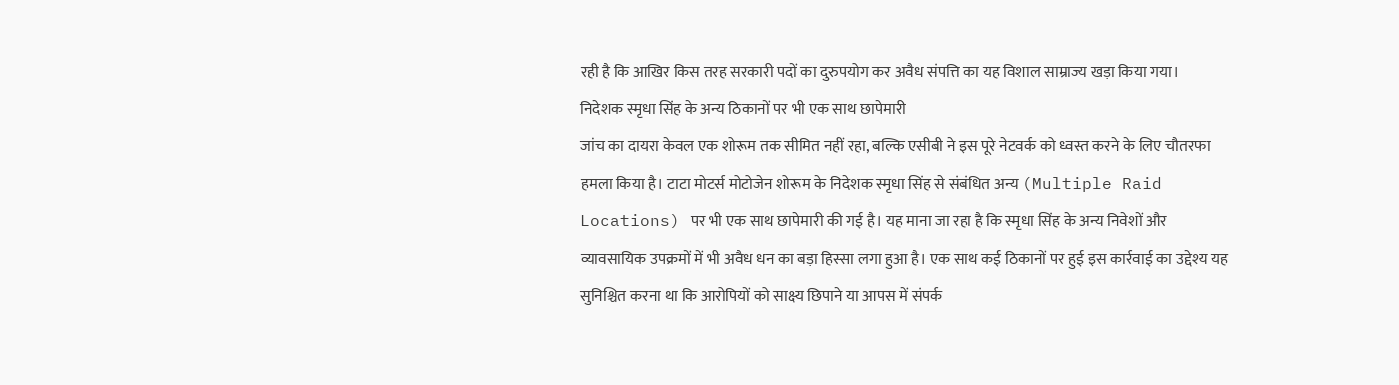रही है कि आखिर किस तरह सरकारी पदों का दुरुपयोग कर अवैध संपत्ति का यह विशाल साम्राज्य खड़ा किया गया।
निदेशक स्मृधा सिंह के अन्य ठिकानों पर भी एक साथ छापेमारी
जांच का दायरा केवल एक शोरूम तक सीमित नहीं रहा, बल्कि एसीबी ने इस पूरे नेटवर्क को ध्वस्त करने के लिए चौतरफा हमला किया है। टाटा मोटर्स मोटोजेन शोरूम के निदेशक स्मृधा सिंह से संबंधित अन्य (Multiple Raid Locations) पर भी एक साथ छापेमारी की गई है। यह माना जा रहा है कि स्मृधा सिंह के अन्य निवेशों और व्यावसायिक उपक्रमों में भी अवैध धन का बड़ा हिस्सा लगा हुआ है। एक साथ कई ठिकानों पर हुई इस कार्रवाई का उद्देश्य यह सुनिश्चित करना था कि आरोपियों को साक्ष्य छिपाने या आपस में संपर्क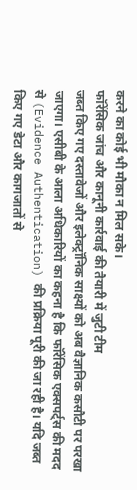करने का कोई भी मौका न मिल सके।
फॉरेंसिक जांच और कानूनी कार्रवाई की तैयारी में जुटी टीम
जब्त किए गए दस्तावेजों और इलेक्ट्रॉनिक साक्ष्यों को अब वैज्ञानिक कसौटी पर परखा जाएगा। एसीबी के आला अधिकारियों का कहना है कि फॉरेंसिक एक्सपर्ट्स की मदद से (Evidence Authentication) की प्रक्रिया पूरी की जा रही है। यदि जब्त किए गए डेटा और कागजातों से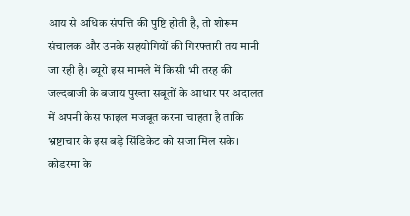आय से अधिक संपत्ति की पुष्टि होती है, तो शोरूम संचालक और उनके सहयोगियों की गिरफ्तारी तय मानी जा रही है। ब्यूरो इस मामले में किसी भी तरह की जल्दबाजी के बजाय पुख्ता सबूतों के आधार पर अदालत में अपनी केस फाइल मजबूत करना चाहता है ताकि भ्रष्टाचार के इस बड़े सिंडिकेट को सजा मिल सके।
कोडरमा के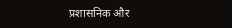प्रशासनिक और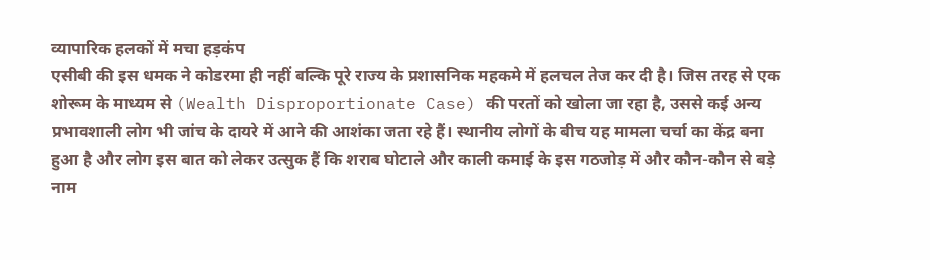व्यापारिक हलकों में मचा हड़कंप
एसीबी की इस धमक ने कोडरमा ही नहीं बल्कि पूरे राज्य के प्रशासनिक महकमे में हलचल तेज कर दी है। जिस तरह से एक शोरूम के माध्यम से (Wealth Disproportionate Case) की परतों को खोला जा रहा है, उससे कई अन्य प्रभावशाली लोग भी जांच के दायरे में आने की आशंका जता रहे हैं। स्थानीय लोगों के बीच यह मामला चर्चा का केंद्र बना हुआ है और लोग इस बात को लेकर उत्सुक हैं कि शराब घोटाले और काली कमाई के इस गठजोड़ में और कौन-कौन से बड़े नाम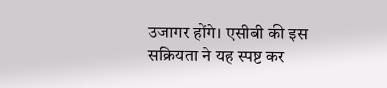उजागर होंगे। एसीबी की इस सक्रियता ने यह स्पष्ट कर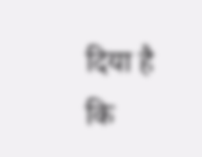दिया है कि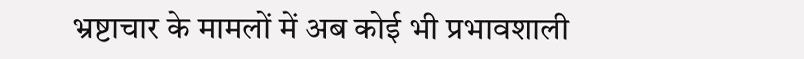भ्रष्टाचार के मामलों में अब कोई भी प्रभावशाली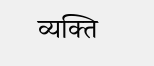व्यक्ति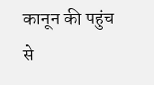कानून की पहुंच से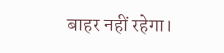बाहर नहीं रहेगा।